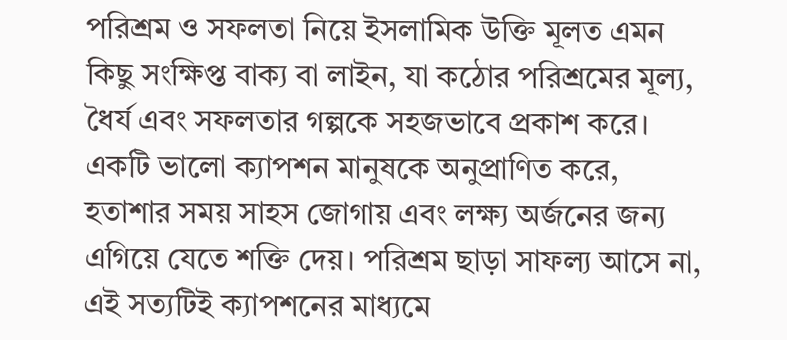পরিশ্রম ও সফলতা নিয়ে ইসলামিক উক্তি মূলত এমন কিছু সংক্ষিপ্ত বাক্য বা লাইন, যা কঠোর পরিশ্রমের মূল্য, ধৈর্য এবং সফলতার গল্পকে সহজভাবে প্রকাশ করে। একটি ভালো ক্যাপশন মানুষকে অনুপ্রাণিত করে, হতাশার সময় সাহস জোগায় এবং লক্ষ্য অর্জনের জন্য এগিয়ে যেতে শক্তি দেয়। পরিশ্রম ছাড়া সাফল্য আসে না, এই সত্যটিই ক্যাপশনের মাধ্যমে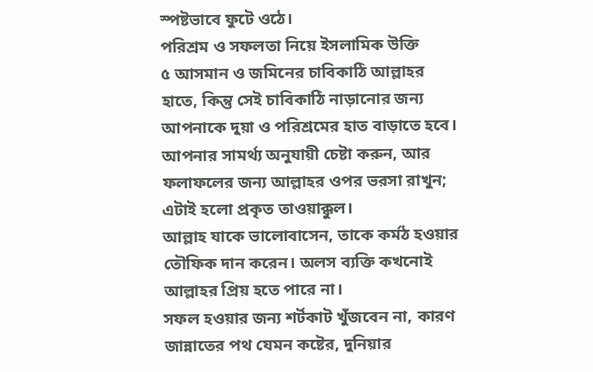স্পষ্টভাবে ফুটে ওঠে।
পরিশ্রম ও সফলতা নিয়ে ইসলামিক উক্তি
৫ আসমান ও জমিনের চাবিকাঠি আল্লাহর হাতে, কিন্তু সেই চাবিকাঠি নাড়ানোর জন্য আপনাকে দুয়া ও পরিশ্রমের হাত বাড়াতে হবে।
আপনার সামর্থ্য অনুযায়ী চেষ্টা করুন, আর ফলাফলের জন্য আল্লাহর ওপর ভরসা রাখুন; এটাই হলো প্রকৃত তাওয়াক্কুল।
আল্লাহ যাকে ভালোবাসেন, তাকে কর্মঠ হওয়ার তৌফিক দান করেন। অলস ব্যক্তি কখনোই আল্লাহর প্রিয় হতে পারে না।
সফল হওয়ার জন্য শর্টকাট খুঁজবেন না, কারণ জান্নাতের পথ যেমন কষ্টের, দুনিয়ার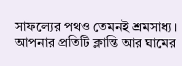সাফল্যের পথও তেমনই শ্রমসাধ্য।
আপনার প্রতিটি ক্লান্তি আর ঘামের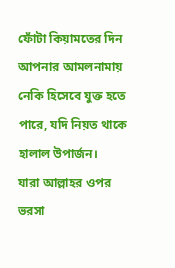ফোঁটা কিয়ামতের দিন আপনার আমলনামায় নেকি হিসেবে যুক্ত হতে পারে, যদি নিয়ত থাকে হালাল উপার্জন।
যারা আল্লাহর ওপর ভরসা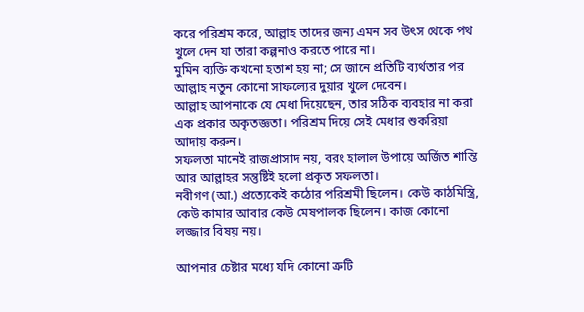করে পরিশ্রম করে, আল্লাহ তাদের জন্য এমন সব উৎস থেকে পথ খুলে দেন যা তারা কল্পনাও করতে পারে না।
মুমিন ব্যক্তি কখনো হতাশ হয় না; সে জানে প্রতিটি ব্যর্থতার পর আল্লাহ নতুন কোনো সাফল্যের দুয়ার খুলে দেবেন।
আল্লাহ আপনাকে যে মেধা দিয়েছেন, তার সঠিক ব্যবহার না করা এক প্রকার অকৃতজ্ঞতা। পরিশ্রম দিয়ে সেই মেধার শুকরিয়া আদায় করুন।
সফলতা মানেই রাজপ্রাসাদ নয়, বরং হালাল উপায়ে অর্জিত শান্তি আর আল্লাহর সন্তুষ্টিই হলো প্রকৃত সফলতা।
নবীগণ (আ.) প্রত্যেকেই কঠোর পরিশ্রমী ছিলেন। কেউ কাঠমিস্ত্রি, কেউ কামার আবার কেউ মেষপালক ছিলেন। কাজ কোনো লজ্জার বিষয় নয়।

আপনার চেষ্টার মধ্যে যদি কোনো ত্রুটি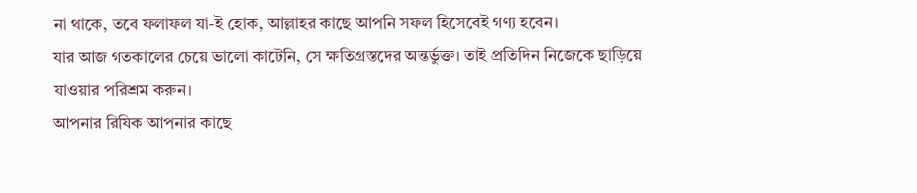না থাকে, তবে ফলাফল যা-ই হোক, আল্লাহর কাছে আপনি সফল হিসেবেই গণ্য হবেন।
যার আজ গতকালের চেয়ে ভালো কাটেনি, সে ক্ষতিগ্রস্তদের অন্তর্ভুক্ত। তাই প্রতিদিন নিজেকে ছাড়িয়ে যাওয়ার পরিশ্রম করুন।
আপনার রিযিক আপনার কাছে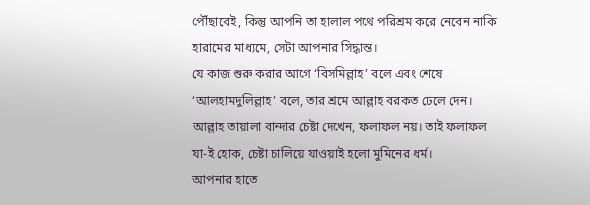পৌঁছাবেই, কিন্তু আপনি তা হালাল পথে পরিশ্রম করে নেবেন নাকি হারামের মাধ্যমে, সেটা আপনার সিদ্ধান্ত।
যে কাজ শুরু করার আগে ‘বিসমিল্লাহ’ বলে এবং শেষে ‘আলহামদুলিল্লাহ’ বলে, তার শ্রমে আল্লাহ বরকত ঢেলে দেন।
আল্লাহ তায়ালা বান্দার চেষ্টা দেখেন, ফলাফল নয়। তাই ফলাফল যা-ই হোক, চেষ্টা চালিয়ে যাওয়াই হলো মুমিনের ধর্ম।
আপনার হাতে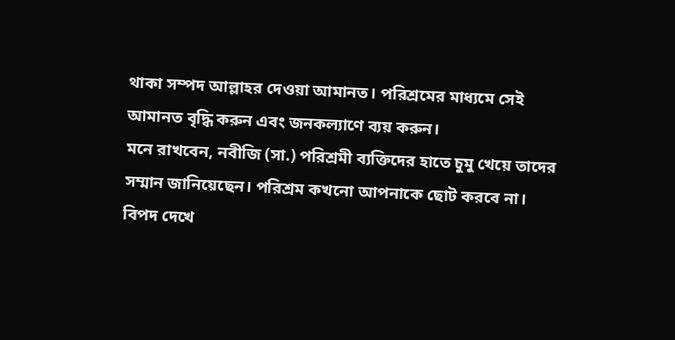থাকা সম্পদ আল্লাহর দেওয়া আমানত। পরিশ্রমের মাধ্যমে সেই আমানত বৃদ্ধি করুন এবং জনকল্যাণে ব্যয় করুন।
মনে রাখবেন, নবীজি (সা.) পরিশ্রমী ব্যক্তিদের হাতে চুমু খেয়ে তাদের সম্মান জানিয়েছেন। পরিশ্রম কখনো আপনাকে ছোট করবে না।
বিপদ দেখে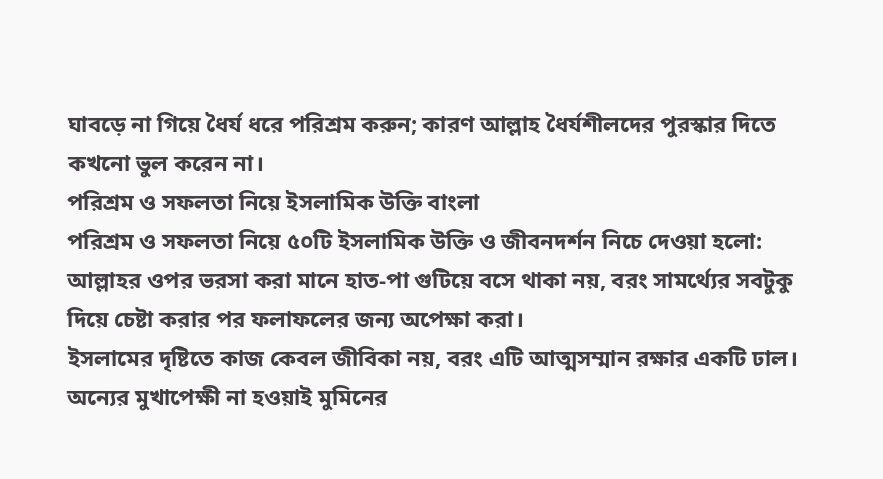ঘাবড়ে না গিয়ে ধৈর্য ধরে পরিশ্রম করুন; কারণ আল্লাহ ধৈর্যশীলদের পুরস্কার দিতে কখনো ভুল করেন না।
পরিশ্রম ও সফলতা নিয়ে ইসলামিক উক্তি বাংলা
পরিশ্রম ও সফলতা নিয়ে ৫০টি ইসলামিক উক্তি ও জীবনদর্শন নিচে দেওয়া হলো:
আল্লাহর ওপর ভরসা করা মানে হাত-পা গুটিয়ে বসে থাকা নয়, বরং সামর্থ্যের সবটুকু দিয়ে চেষ্টা করার পর ফলাফলের জন্য অপেক্ষা করা।
ইসলামের দৃষ্টিতে কাজ কেবল জীবিকা নয়, বরং এটি আত্মসম্মান রক্ষার একটি ঢাল। অন্যের মুখাপেক্ষী না হওয়াই মুমিনের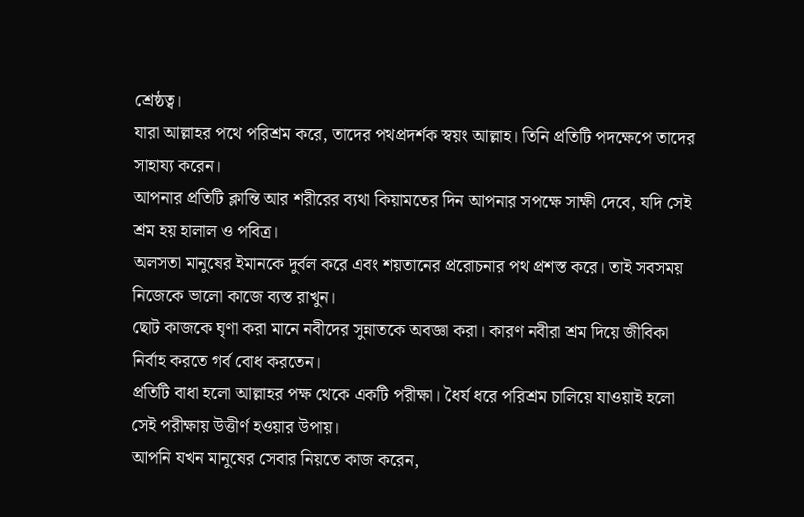শ্রেষ্ঠত্ব।
যারা আল্লাহর পথে পরিশ্রম করে, তাদের পথপ্রদর্শক স্বয়ং আল্লাহ। তিনি প্রতিটি পদক্ষেপে তাদের সাহায্য করেন।
আপনার প্রতিটি ক্লান্তি আর শরীরের ব্যথা কিয়ামতের দিন আপনার সপক্ষে সাক্ষী দেবে, যদি সেই শ্রম হয় হালাল ও পবিত্র।
অলসতা মানুষের ইমানকে দুর্বল করে এবং শয়তানের প্ররোচনার পথ প্রশস্ত করে। তাই সবসময় নিজেকে ভালো কাজে ব্যস্ত রাখুন।
ছোট কাজকে ঘৃণা করা মানে নবীদের সুন্নাতকে অবজ্ঞা করা। কারণ নবীরা শ্রম দিয়ে জীবিকা নির্বাহ করতে গর্ব বোধ করতেন।
প্রতিটি বাধা হলো আল্লাহর পক্ষ থেকে একটি পরীক্ষা। ধৈর্য ধরে পরিশ্রম চালিয়ে যাওয়াই হলো সেই পরীক্ষায় উত্তীর্ণ হওয়ার উপায়।
আপনি যখন মানুষের সেবার নিয়তে কাজ করেন,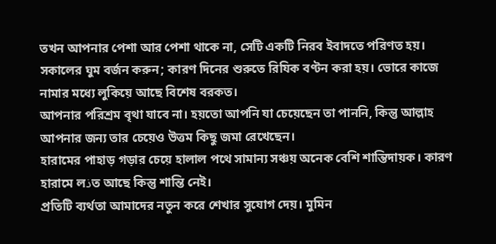তখন আপনার পেশা আর পেশা থাকে না, সেটি একটি নিরব ইবাদতে পরিণত হয়।
সকালের ঘুম বর্জন করুন; কারণ দিনের শুরুতে রিযিক বণ্টন করা হয়। ভোরে কাজে নামার মধ্যে লুকিয়ে আছে বিশেষ বরকত।
আপনার পরিশ্রম বৃথা যাবে না। হয়তো আপনি যা চেয়েছেন তা পাননি, কিন্তু আল্লাহ আপনার জন্য তার চেয়েও উত্তম কিছু জমা রেখেছেন।
হারামের পাহাড় গড়ার চেয়ে হালাল পথে সামান্য সঞ্চয় অনেক বেশি শান্তিদায়ক। কারণ হারামে লذত আছে কিন্তু শান্তি নেই।
প্রতিটি ব্যর্থতা আমাদের নতুন করে শেখার সুযোগ দেয়। মুমিন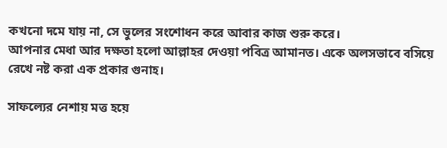কখনো দমে যায় না, সে ভুলের সংশোধন করে আবার কাজ শুরু করে।
আপনার মেধা আর দক্ষতা হলো আল্লাহর দেওয়া পবিত্র আমানত। একে অলসভাবে বসিয়ে রেখে নষ্ট করা এক প্রকার গুনাহ।

সাফল্যের নেশায় মত্ত হয়ে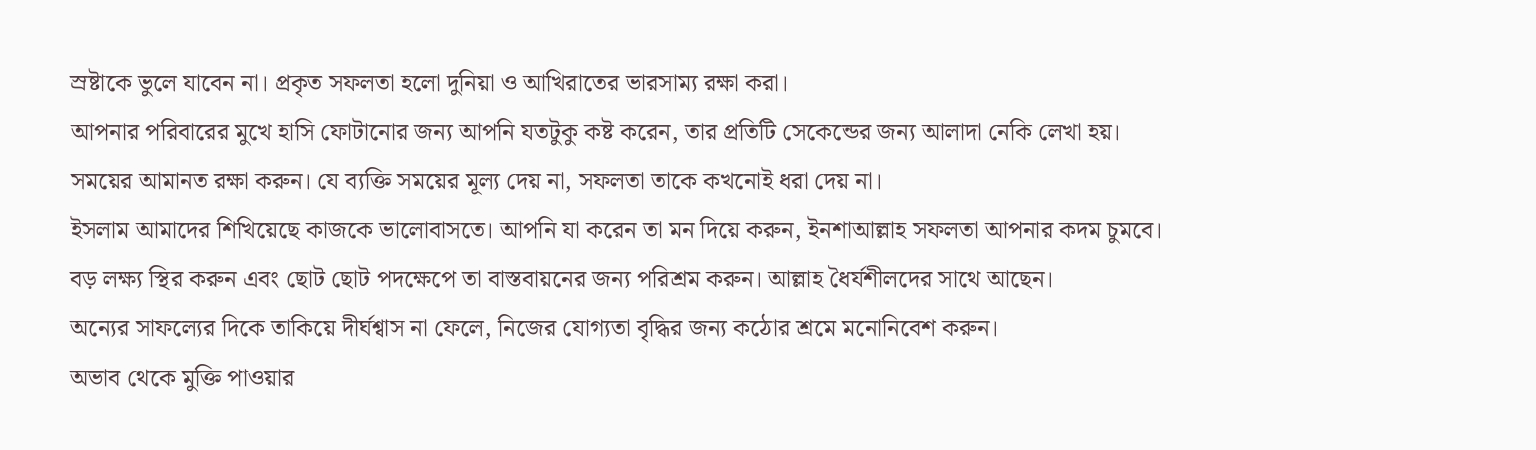স্রষ্টাকে ভুলে যাবেন না। প্রকৃত সফলতা হলো দুনিয়া ও আখিরাতের ভারসাম্য রক্ষা করা।
আপনার পরিবারের মুখে হাসি ফোটানোর জন্য আপনি যতটুকু কষ্ট করেন, তার প্রতিটি সেকেন্ডের জন্য আলাদা নেকি লেখা হয়।
সময়ের আমানত রক্ষা করুন। যে ব্যক্তি সময়ের মূল্য দেয় না, সফলতা তাকে কখনোই ধরা দেয় না।
ইসলাম আমাদের শিখিয়েছে কাজকে ভালোবাসতে। আপনি যা করেন তা মন দিয়ে করুন, ইনশাআল্লাহ সফলতা আপনার কদম চুমবে।
বড় লক্ষ্য স্থির করুন এবং ছোট ছোট পদক্ষেপে তা বাস্তবায়নের জন্য পরিশ্রম করুন। আল্লাহ ধৈর্যশীলদের সাথে আছেন।
অন্যের সাফল্যের দিকে তাকিয়ে দীর্ঘশ্বাস না ফেলে, নিজের যোগ্যতা বৃদ্ধির জন্য কঠোর শ্রমে মনোনিবেশ করুন।
অভাব থেকে মুক্তি পাওয়ার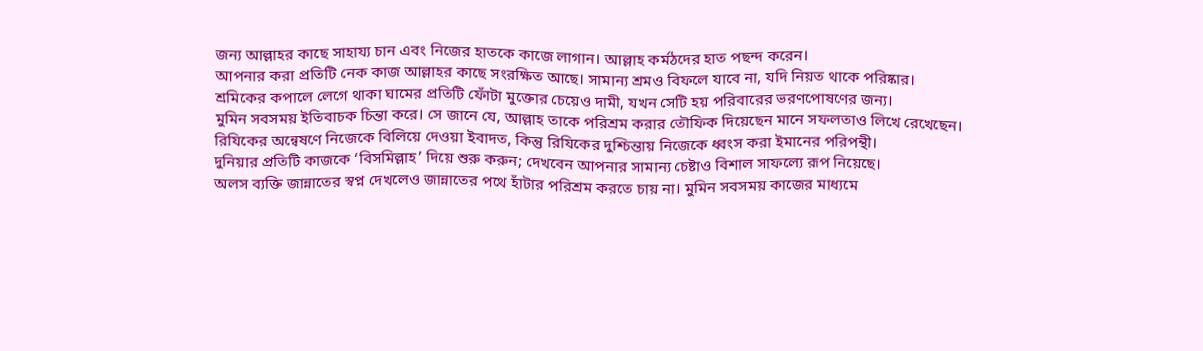জন্য আল্লাহর কাছে সাহায্য চান এবং নিজের হাতকে কাজে লাগান। আল্লাহ কর্মঠদের হাত পছন্দ করেন।
আপনার করা প্রতিটি নেক কাজ আল্লাহর কাছে সংরক্ষিত আছে। সামান্য শ্রমও বিফলে যাবে না, যদি নিয়ত থাকে পরিষ্কার।
শ্রমিকের কপালে লেগে থাকা ঘামের প্রতিটি ফোঁটা মুক্তোর চেয়েও দামী, যখন সেটি হয় পরিবারের ভরণপোষণের জন্য।
মুমিন সবসময় ইতিবাচক চিন্তা করে। সে জানে যে, আল্লাহ তাকে পরিশ্রম করার তৌফিক দিয়েছেন মানে সফলতাও লিখে রেখেছেন।
রিযিকের অন্বেষণে নিজেকে বিলিয়ে দেওয়া ইবাদত, কিন্তু রিযিকের দুশ্চিন্তায় নিজেকে ধ্বংস করা ইমানের পরিপন্থী।
দুনিয়ার প্রতিটি কাজকে ‘বিসমিল্লাহ’ দিয়ে শুরু করুন; দেখবেন আপনার সামান্য চেষ্টাও বিশাল সাফল্যে রূপ নিয়েছে।
অলস ব্যক্তি জান্নাতের স্বপ্ন দেখলেও জান্নাতের পথে হাঁটার পরিশ্রম করতে চায় না। মুমিন সবসময় কাজের মাধ্যমে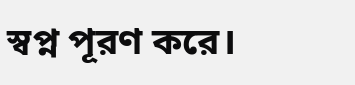স্বপ্ন পূরণ করে।